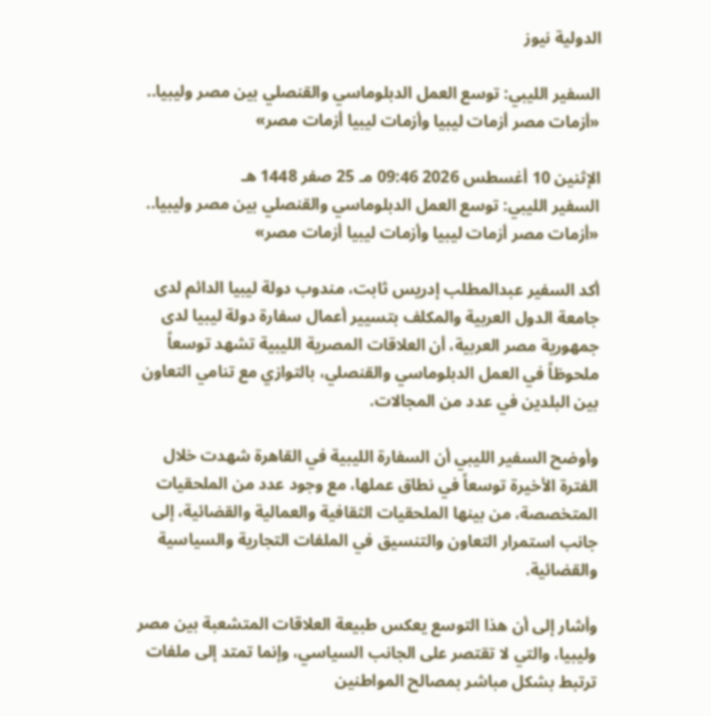الدولية نيوز

السفير الليبي: توسع العمل الدبلوماسي والقنصلي بين مصر وليبيا.. «أزمات مصر أزمات ليبيا وأزمات ليبيا أزمات مصر»

الإثنين 10 أغسطس 2026 09:46 مـ 25 صفر 1448 هـ
السفير الليبي: توسع العمل الدبلوماسي والقنصلي بين مصر وليبيا.. «أزمات مصر أزمات ليبيا وأزمات ليبيا أزمات مصر»

أكد السفير عبدالمطلب إدريس ثابت، مندوب دولة ليبيا الدائم لدى جامعة الدول العربية والمكلف بتسيير أعمال سفارة دولة ليبيا لدى جمهورية مصر العربية، أن العلاقات المصرية الليبية تشهد توسعاً ملحوظاً في العمل الدبلوماسي والقنصلي، بالتوازي مع تنامي التعاون بين البلدين في عدد من المجالات.

وأوضح السفير الليبي أن السفارة الليبية في القاهرة شهدت خلال الفترة الأخيرة توسعاً في نطاق عملها، مع وجود عدد من الملحقيات المتخصصة، من بينها الملحقيات الثقافية والعمالية والقضائية، إلى جانب استمرار التعاون والتنسيق في الملفات التجارية والسياسية والقضائية.

وأشار إلى أن هذا التوسع يعكس طبيعة العلاقات المتشعبة بين مصر وليبيا، والتي لا تقتصر على الجانب السياسي، وإنما تمتد إلى ملفات ترتبط بشكل مباشر بمصالح المواطنين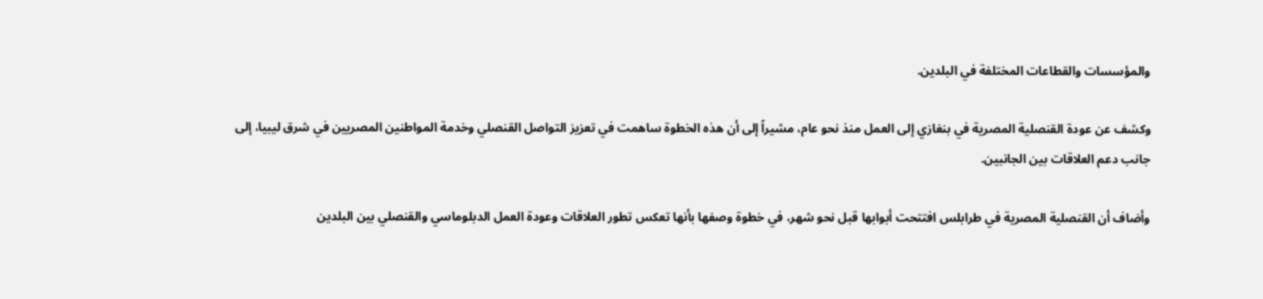والمؤسسات والقطاعات المختلفة في البلدين.

وكشف عن عودة القنصلية المصرية في بنغازي إلى العمل منذ نحو عام، مشيراً إلى أن هذه الخطوة ساهمت في تعزيز التواصل القنصلي وخدمة المواطنين المصريين في شرق ليبيا، إلى جانب دعم العلاقات بين الجانبين.

وأضاف أن القنصلية المصرية في طرابلس افتتحت أبوابها قبل نحو شهر، في خطوة وصفها بأنها تعكس تطور العلاقات وعودة العمل الدبلوماسي والقنصلي بين البلدين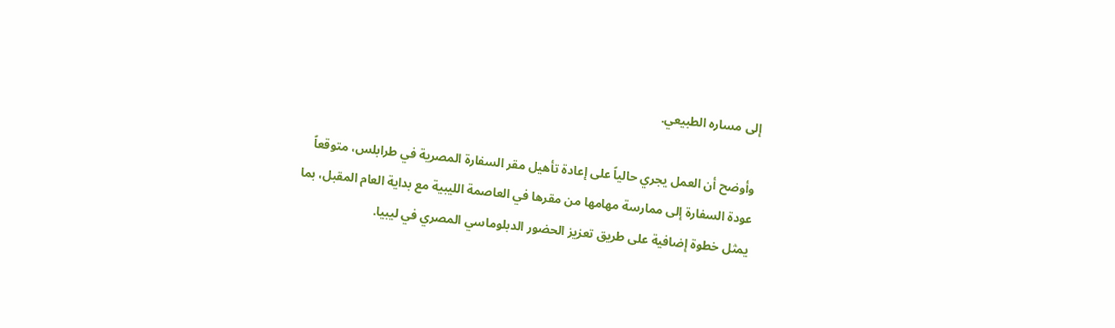إلى مساره الطبيعي.

وأوضح أن العمل يجري حالياً على إعادة تأهيل مقر السفارة المصرية في طرابلس، متوقعاً عودة السفارة إلى ممارسة مهامها من مقرها في العاصمة الليبية مع بداية العام المقبل، بما يمثل خطوة إضافية على طريق تعزيز الحضور الدبلوماسي المصري في ليبيا.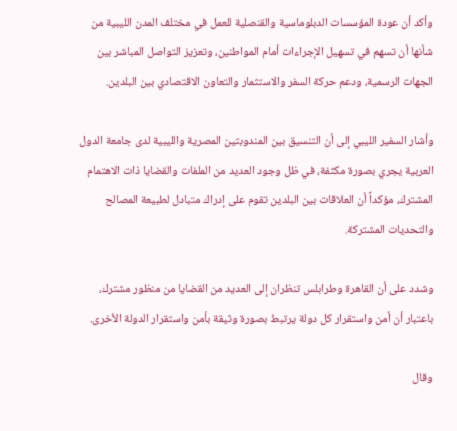وأكد أن عودة المؤسسات الدبلوماسية والقنصلية للعمل في مختلف المدن الليبية من شأنها أن تسهم في تسهيل الإجراءات أمام المواطنين، وتعزيز التواصل المباشر بين الجهات الرسمية، ودعم حركة السفر والاستثمار والتعاون الاقتصادي بين البلدين.

وأشار السفير الليبي إلى أن التنسيق بين المندوبتين المصرية والليبية لدى جامعة الدول العربية يجري بصورة مكثفة، في ظل وجود العديد من الملفات والقضايا ذات الاهتمام المشترك، مؤكداً أن العلاقات بين البلدين تقوم على إدراك متبادل لطبيعة المصالح والتحديات المشتركة.

وشدد على أن القاهرة وطرابلس تنظران إلى العديد من القضايا من منظور مشترك، باعتبار أن أمن واستقرار كل دولة يرتبط بصورة وثيقة بأمن واستقرار الدولة الأخرى.

وقال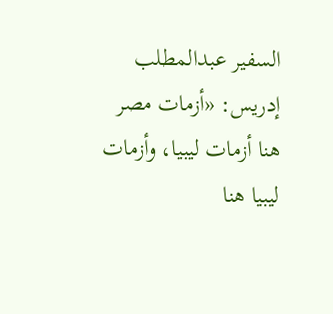السفير عبدالمطلب إدريس: «أزمات مصر هنا أزمات ليبيا، وأزمات ليبيا هنا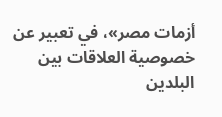أزمات مصر»، في تعبير عن خصوصية العلاقات بين البلدين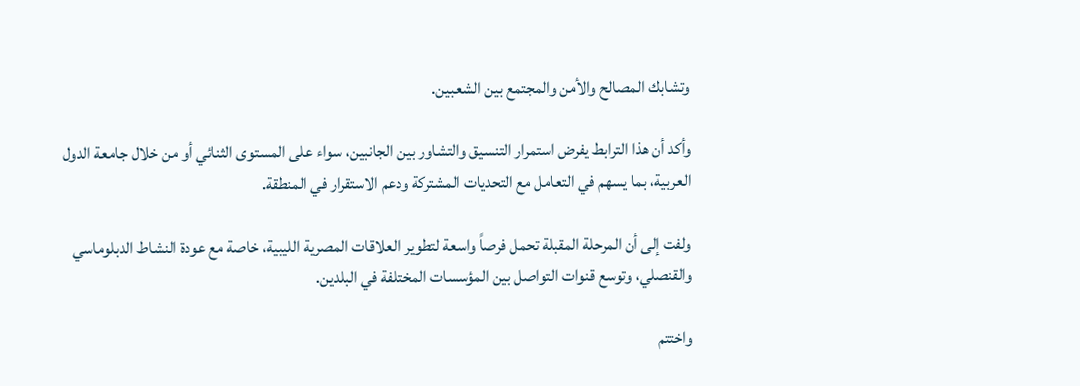وتشابك المصالح والأمن والمجتمع بين الشعبين.

وأكد أن هذا الترابط يفرض استمرار التنسيق والتشاور بين الجانبين، سواء على المستوى الثنائي أو من خلال جامعة الدول العربية، بما يسهم في التعامل مع التحديات المشتركة ودعم الاستقرار في المنطقة.

ولفت إلى أن المرحلة المقبلة تحمل فرصاً واسعة لتطوير العلاقات المصرية الليبية، خاصة مع عودة النشاط الدبلوماسي والقنصلي، وتوسع قنوات التواصل بين المؤسسات المختلفة في البلدين.

واختتم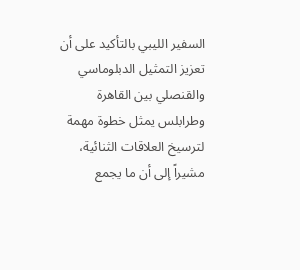السفير الليبي بالتأكيد على أن تعزيز التمثيل الدبلوماسي والقنصلي بين القاهرة وطرابلس يمثل خطوة مهمة لترسيخ العلاقات الثنائية، مشيراً إلى أن ما يجمع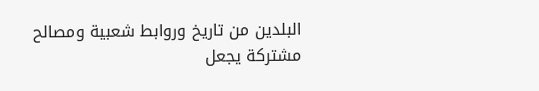البلدين من تاريخ وروابط شعبية ومصالح مشتركة يجعل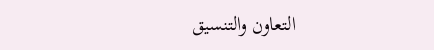التعاون والتنسيق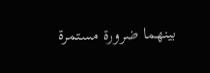بينهما ضرورة مستمرة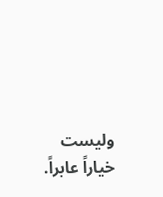وليست خياراً عابراً.